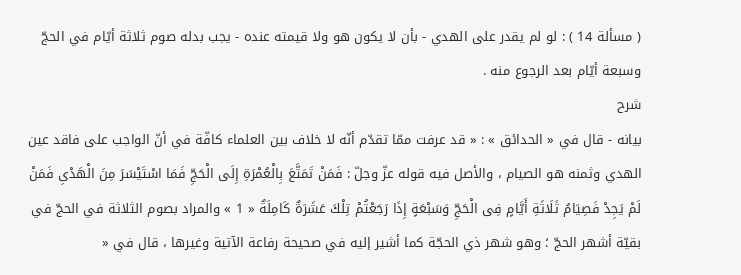( مسألة 14 ) : لو لم يقدر على الهدي - بأن لا يكون هو ولا قيمته عنده - يجب بدله صوم ثلاثة أيّام في الحجّ وسبعة أيّام بعد الرجوع منه .
شرح
بيانه - قال في « الحدائق » : « قد عرفت ممّا تقدّم أنّه لا خلاف بين العلماء كافّة في أنّ الواجب على فاقد عين الهدي وثمنه هو الصيام ، والأصل فيه قوله عزّ وجلّ : فَمَنْ تَمَتَّعَ بِالْعُمْرَةِ إِلَى الْحَجِّ فَمَا اسْتَيْسَرَ مِنَ الْهَدْىِ فَمَنْ لَمْ يَجِدْ فَصِيَامُ ثَلَاثَةِ أَيَّامٍ فِى الْحَجِّ وَسَبْعَةٍ إِذَا رَجَعْتُمْ تِلْكَ عَشَرَةٌ كَامِلَةٌ « 1 » والمراد بصوم الثلاثة في الحجّ في بقيّة أشهر الحجّ ؛ وهو شهر ذي الحجّة كما أشير إليه في صحيحة رفاعة الآتية وغيرها ، قال في «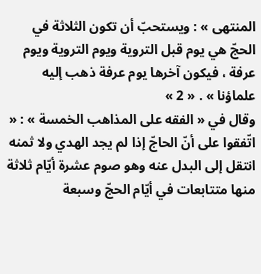المنتهى » : ويستحبّ أن تكون الثلاثة في الحجّ هي يوم قبل التروية ويوم التروية ويوم عرفة ، فيكون آخرها يوم عرفة ذهب إليه علماؤنا » . « 2 »
وقال في « الفقه على المذاهب الخمسة » : « اتّفقوا على أنّ الحاجّ إذا لم يجد الهدي ولا ثمنه انتقل إلى البدل عنه وهو صوم عشرة أيّام ثلاثة منها متتابعات في أيّام الحجّ وسبعة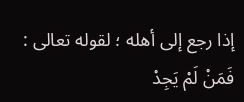إذا رجع إلى أهله ؛ لقوله تعالى : فَمَنْ لَمْ يَجِدْ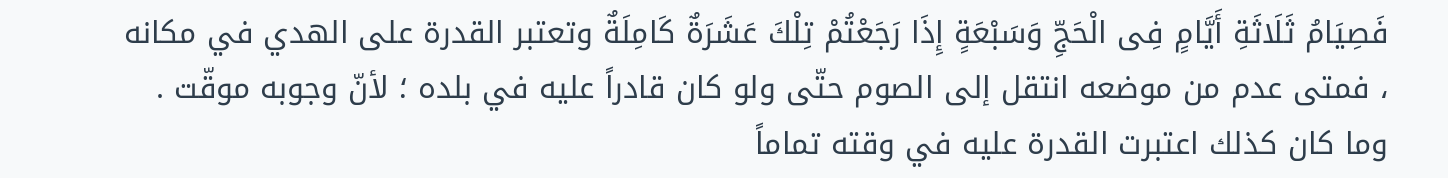فَصِيَامُ ثَلَاثَةِ أَيَّامٍ فِى الْحَجِّ وَسَبْعَةٍ إِذَا رَجَعْتُمْ تِلْكَ عَشَرَةٌ كَامِلَةٌ وتعتبر القدرة على الهدي في مكانه ، فمتى عدم من موضعه انتقل إلى الصوم حتّى ولو كان قادراً عليه في بلده ؛ لأنّ وجوبه موقّت . وما كان كذلك اعتبرت القدرة عليه في وقته تماماً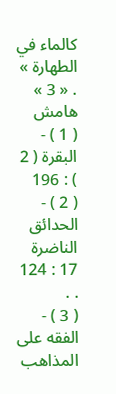كالماء في الطهارة » . « 3 »
هامش
( 1 ) - البقرة ( 2 ) : 196
( 2 ) - الحدائق الناضرة 17 : 124 . .
( 3 ) - الفقه على المذاهب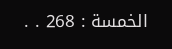الخمسة : 268 . .